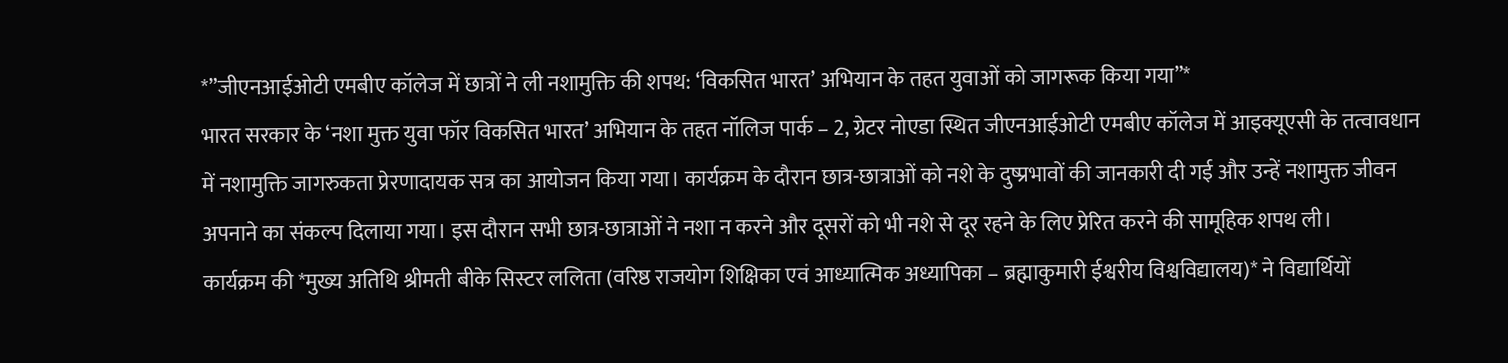*”जीएनआईओटी एमबीए कॉलेज में छात्रों ने ली नशामुक्ति की शपथ: ‘विकसित भारत’ अभियान के तहत युवाओं को जागरूक किया गया”*
भारत सरकार के ‘नशा मुक्त युवा फॉर विकसित भारत’ अभियान के तहत नॉलिज पार्क – 2, ग्रेटर नोएडा स्थित जीएनआईओटी एमबीए कॉलेज में आइक्यूएसी के तत्वावधान में नशामुक्ति जागरुकता प्रेरणादायक सत्र का आयोजन किया गया। कार्यक्रम के दौरान छात्र-छात्राओं को नशे के दुष्प्रभावों की जानकारी दी गई और उन्हें नशामुक्त जीवन अपनाने का संकल्प दिलाया गया। इस दौरान सभी छात्र-छात्राओं ने नशा न करने और दूसरों को भी नशे से दूर रहने के लिए प्रेरित करने की सामूहिक शपथ ली।
कार्यक्रम की *मुख्य अतिथि श्रीमती बीके सिस्टर ललिता (वरिष्ठ राजयोग शिक्षिका एवं आध्यात्मिक अध्यापिका – ब्रह्माकुमारी ईश्वरीय विश्वविद्यालय)* ने विद्यार्थियों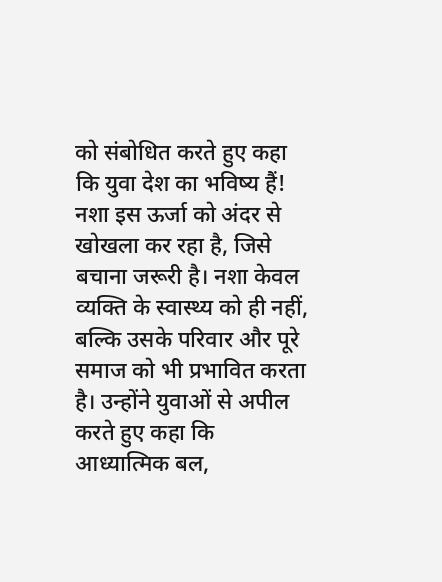को संबोधित करते हुए कहा कि युवा देश का भविष्य हैं! नशा इस ऊर्जा को अंदर से खोखला कर रहा है, जिसे बचाना जरूरी है। नशा केवल व्यक्ति के स्वास्थ्य को ही नहीं, बल्कि उसके परिवार और पूरे समाज को भी प्रभावित करता है। उन्होंने युवाओं से अपील करते हुए कहा कि आध्यात्मिक बल,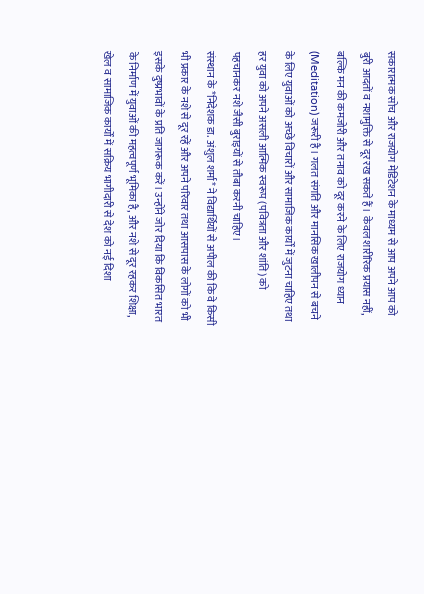सकारात्मक सोच और राजयोग मेडिटेशन के माध्यम से आप अपने आप को बुरी आदतों व नशामुक्ति से दूर रख सकते हैं। केवल शारीरिक प्रयास नहीं, बल्कि मन की कमजोरी और तनाव को दूर करने के लिए राजयोग ध्यान (Meditation) जरूरी है। गलत संगति और मानसिक खालीपन से बचने के लिए युवाओं को अच्छे विचारों और सामाजिक कार्यों में जुटना चाहिए तथा हर युवा को अपने असली आत्मिक स्वरूप (पवित्रता और शांति) को पहचानकर नशे जैसी बुराइयों से तौबा करनी चाहिए।
संस्थान के *निदेशक डा. अंशुल शर्मा* ने विद्यार्थियों से अपील की कि वे किसी भी प्रकार के नशे से दूर रहें और अपने परिवार तथा आसपास के लोगों को भी इसके दुष्प्रभावों के प्रति जागरूक करें। उन्होंने जोर दिया कि विकसित भारत के निर्माण में युवाओं की महत्वपूर्ण भूमिका है, और नशे से दूर रहकर शिक्षा, खेल व सामाजिक कार्यों में सक्रिय भागीदारी से देश को नई दिशा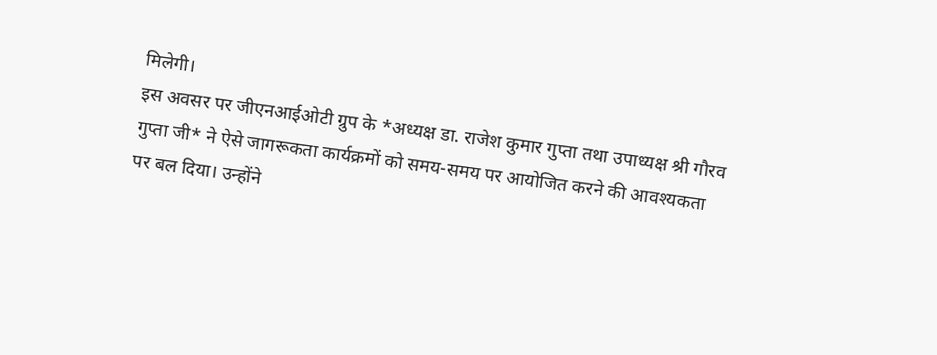मिलेगी।
इस अवसर पर जीएनआईओटी ग्रुप के *अध्यक्ष डा. राजेश कुमार गुप्ता तथा उपाध्यक्ष श्री गौरव गुप्ता जी* ने ऐसे जागरूकता कार्यक्रमों को समय-समय पर आयोजित करने की आवश्यकता पर बल दिया। उन्होंने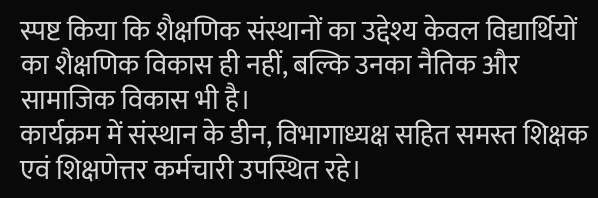स्पष्ट किया कि शैक्षणिक संस्थानों का उद्देश्य केवल विद्यार्थियों का शैक्षणिक विकास ही नहीं, बल्कि उनका नैतिक और सामाजिक विकास भी है।
कार्यक्रम में संस्थान के डीन, विभागाध्यक्ष सहित समस्त शिक्षक एवं शिक्षणेत्तर कर्मचारी उपस्थित रहे।